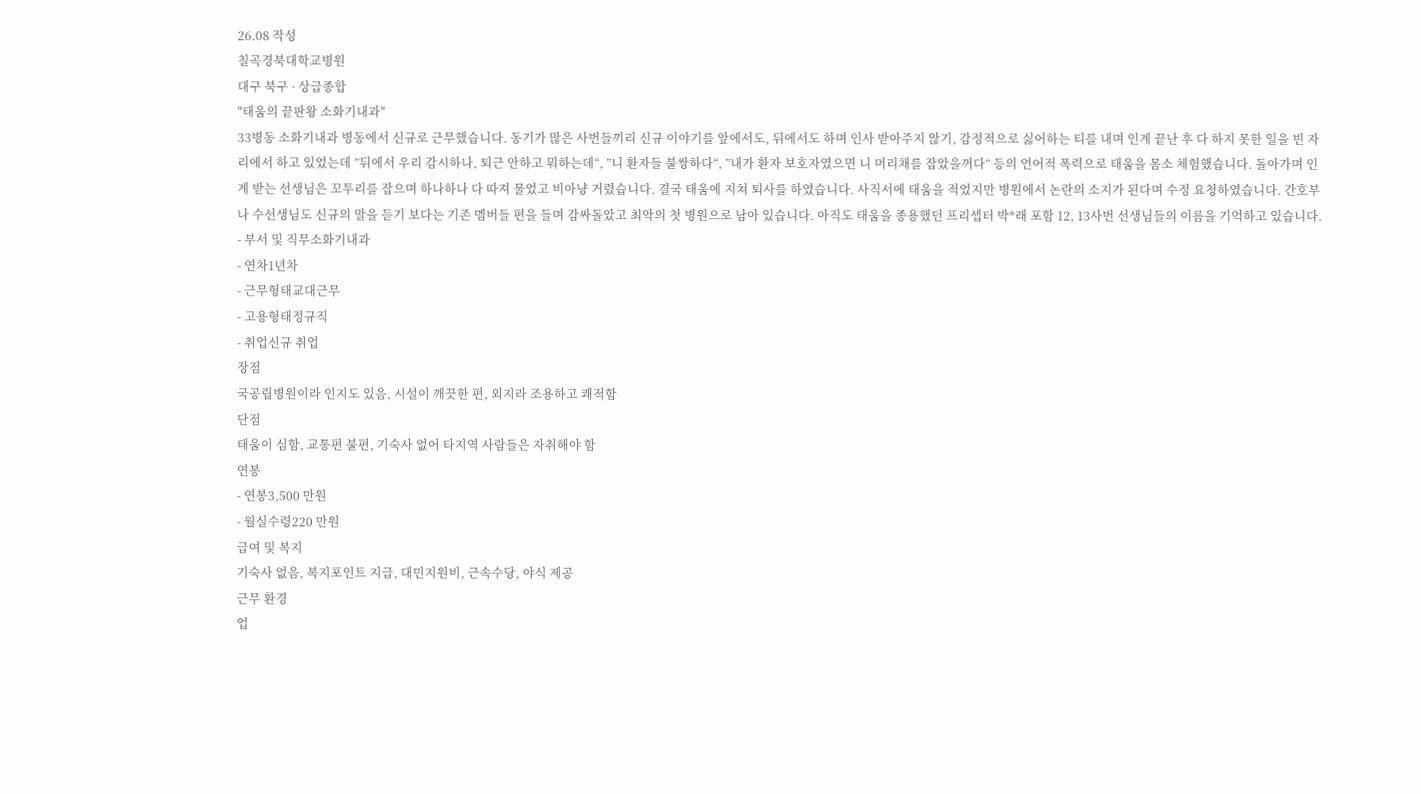26.08 작성
칠곡경북대학교병원
대구 북구 · 상급종합
"태움의 끝판왕 소화기내과"
33병동 소화기내과 병동에서 신규로 근무했습니다. 동기가 많은 사번들끼리 신규 이야기를 앞에서도, 뒤에서도 하며 인사 받아주지 않기, 감정적으로 싫어하는 티를 내며 인계 끝난 후 다 하지 못한 일을 빈 자리에서 하고 있었는데 ”뒤에서 우리 감시하나, 퇴근 안하고 뭐하는데“, ”니 환자들 불쌍하다“, ”내가 환자 보호자였으면 니 머리채를 잡았을꺼다“ 등의 언어적 폭력으로 태움을 몸소 체험했습니다. 돌아가며 인계 받는 선생님은 꼬투리를 잡으며 하나하나 다 따져 물었고 비아냥 거렸습니다. 결국 태움에 지쳐 퇴사를 하였습니다. 사직서에 태움을 적었지만 병원에서 논란의 소지가 된다며 수정 요청하였습니다. 간호부나 수선생님도 신규의 말을 듣기 보다는 기존 멤버들 편을 들며 감싸돌았고 최악의 첫 병원으로 남아 있습니다. 아직도 태움을 종용했던 프리셉터 박*래 포함 12, 13사번 선생님들의 이름을 기억하고 있습니다.
- 부서 및 직무소화기내과
- 연차1년차
- 근무형태교대근무
- 고용형태정규직
- 취업신규 취업
장점
국공립병원이라 인지도 있음, 시설이 깨끗한 편, 외지라 조용하고 쾌적함
단점
태움이 심함, 교통편 불편, 기숙사 없어 타지역 사람들은 자취해야 함
연봉
- 연봉3,500 만원
- 월실수령220 만원
급여 및 복지
기숙사 없음, 복지포인트 지급, 대민지원비, 근속수당, 야식 제공
근무 환경
업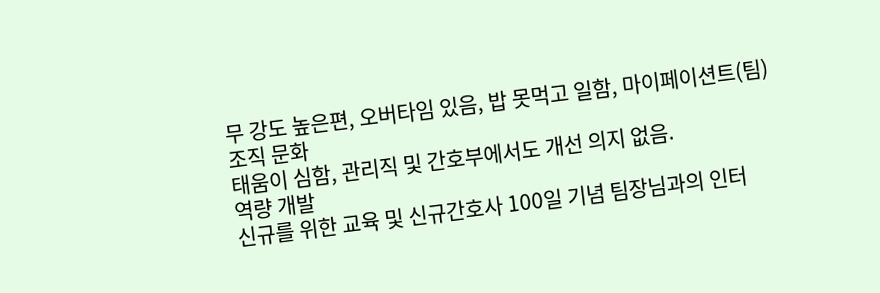무 강도 높은편, 오버타임 있음, 밥 못먹고 일함, 마이페이션트(팀)
조직 문화
태움이 심함, 관리직 및 간호부에서도 개선 의지 없음.
역량 개발
신규를 위한 교육 및 신규간호사 100일 기념 팀장님과의 인터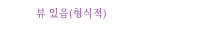뷰 있음(형식적)